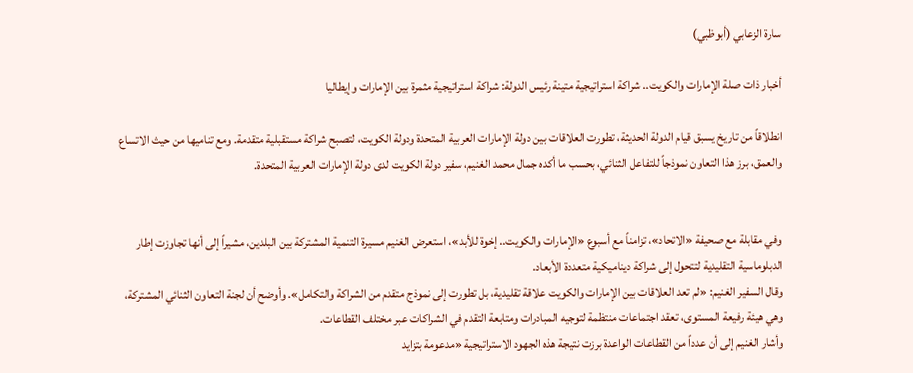سارة الزعابي (أبوظبي)

أخبار ذات صلة الإمارات والكويت.. شراكة استراتيجية متينة رئيس الدولة: شراكة استراتيجية مثمرة بين الإمارات وإيطاليا

انطلاقاً من تاريخ يسبق قيام الدولة الحديثة، تطورت العلاقات بين دولة الإمارات العربية المتحدة ودولة الكويت، لتصبح شراكة مستقبلية متقدمة. ومع تناميها من حيث الاتساع والعمق، برز هذا التعاون نموذجاً للتفاعل الثنائي، بحسب ما أكده جمال محمد الغنيم، سفير دولة الكويت لدى دولة الإمارات العربية المتحدة.


وفي مقابلة مع صحيفة «الاتحاد»، تزامناً مع أسبوع «الإمارات والكويت.. إخوة للأبد»، استعرض الغنيم مسيرة التنمية المشتركة بين البلدين، مشيراً إلى أنها تجاوزت إطار الدبلوماسية التقليدية لتتحول إلى شراكة ديناميكية متعددة الأبعاد.
وقال السفير الغنيم: «لم تعد العلاقات بين الإمارات والكويت علاقة تقليدية، بل تطورت إلى نموذج متقدم من الشراكة والتكامل». وأوضح أن لجنة التعاون الثنائي المشتركة، وهي هيئة رفيعة المستوى، تعقد اجتماعات منتظمة لتوجيه المبادرات ومتابعة التقدم في الشراكات عبر مختلف القطاعات.
وأشار الغنيم إلى أن عدداً من القطاعات الواعدة برزت نتيجة هذه الجهود الاستراتيجية «مدعومة بتزايد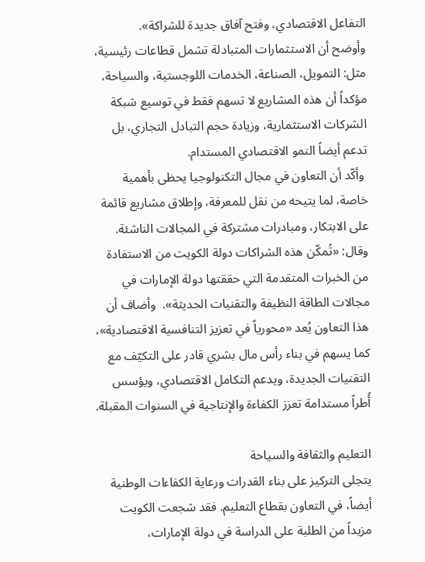التفاعل الاقتصادي، وفتح آفاق جديدة للشراكة».
وأوضح أن الاستثمارات المتبادلة تشمل قطاعات رئيسية، مثل: التمويل، الصناعة، الخدمات اللوجستية، والسياحة، مؤكداً أن هذه المشاريع لا تسهم فقط في توسيع شبكة الشركات الاستثمارية، وزيادة حجم التبادل التجاري، بل تدعم أيضاً النمو الاقتصادي المستدام.
 وأكّد أن التعاون في مجال التكنولوجيا يحظى بأهمية خاصة، لما يتيحه من نقل للمعرفة، وإطلاق مشاريع قائمة على الابتكار، ومبادرات مشتركة في المجالات الناشئة. وقال: «تُمكّن هذه الشراكات دولة الكويت من الاستفادة من الخبرات المتقدمة التي حققتها دولة الإمارات في مجالات الطاقة النظيفة والتقنيات الحديثة».  وأضاف أن هذا التعاون يُعد «محورياً في تعزيز التنافسية الاقتصادية»، كما يسهم في بناء رأس مال بشري قادر على التكيّف مع التقنيات الجديدة، ويدعم التكامل الاقتصادي، ويؤسس أُطراً مستدامة تعزز الكفاءة والإنتاجية في السنوات المقبلة.

التعليم والثقافة والسياحة
يتجلى التركيز على بناء القدرات ورعاية الكفاءات الوطنية أيضاً، في التعاون بقطاع التعليم. فقد شجعت الكويت مزيداً من الطلبة على الدراسة في دولة الإمارات،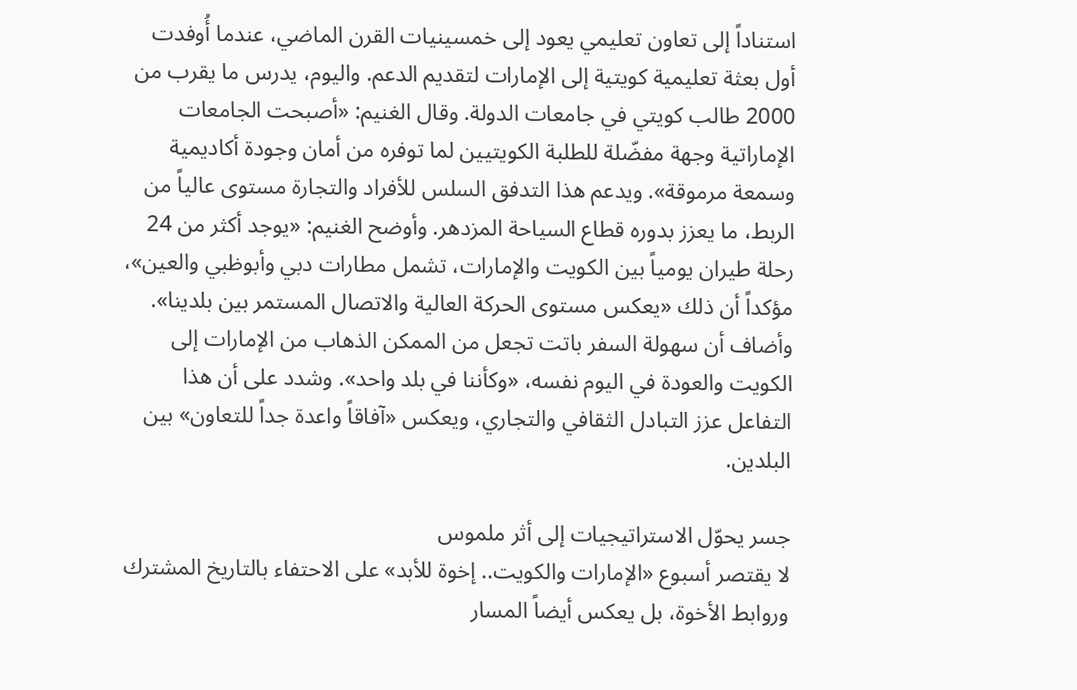استناداً إلى تعاون تعليمي يعود إلى خمسينيات القرن الماضي، عندما أُوفدت أول بعثة تعليمية كويتية إلى الإمارات لتقديم الدعم. واليوم، يدرس ما يقرب من 2000 طالب كويتي في جامعات الدولة. وقال الغنيم: «أصبحت الجامعات الإماراتية وجهة مفضّلة للطلبة الكويتيين لما توفره من أمان وجودة أكاديمية وسمعة مرموقة». ويدعم هذا التدفق السلس للأفراد والتجارة مستوى عالياً من الربط، ما يعزز بدوره قطاع السياحة المزدهر. وأوضح الغنيم: «يوجد أكثر من 24 رحلة طيران يومياً بين الكويت والإمارات، تشمل مطارات دبي وأبوظبي والعين»، مؤكداً أن ذلك «يعكس مستوى الحركة العالية والاتصال المستمر بين بلدينا». وأضاف أن سهولة السفر باتت تجعل من الممكن الذهاب من الإمارات إلى الكويت والعودة في اليوم نفسه، «وكأننا في بلد واحد». وشدد على أن هذا التفاعل عزز التبادل الثقافي والتجاري، ويعكس «آفاقاً واعدة جداً للتعاون» بين البلدين.

جسر يحوّل الاستراتيجيات إلى أثر ملموس
لا يقتصر أسبوع «الإمارات والكويت.. إخوة للأبد» على الاحتفاء بالتاريخ المشترك وروابط الأخوة، بل يعكس أيضاً المسار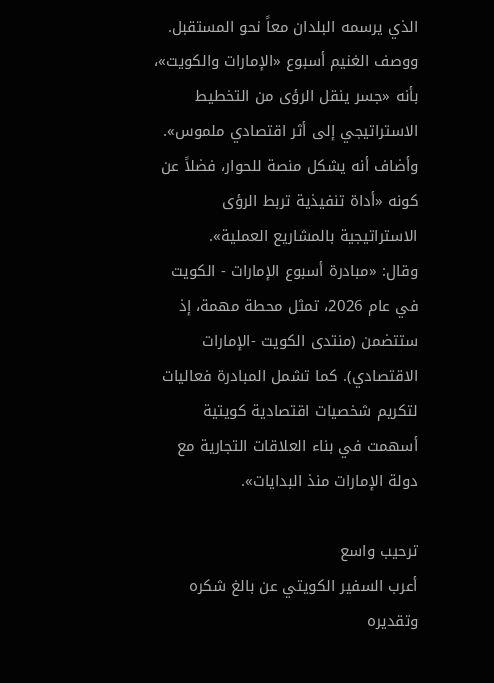الذي يرسمه البلدان معاً نحو المستقبل. ووصف الغنيم أسبوع «الإمارات والكويت»، بأنه «جسر ينقل الرؤى من التخطيط الاستراتيجي إلى أثر اقتصادي ملموس». وأضاف أنه يشكل منصة للحوار، فضلاً عن كونه «أداة تنفيذية تربط الرؤى الاستراتيجية بالمشاريع العملية».
وقال: «مبادرة أسبوع الإمارات - الكويت في عام 2026، تمثل محطة مهمة، إذ ستتضمن (منتدى الكويت -الإمارات الاقتصادي). كما تشمل المبادرة فعاليات لتكريم شخصيات اقتصادية كويتية أسهمت في بناء العلاقات التجارية مع دولة الإمارات منذ البدايات».

ترحيب واسع
أعرب السفير الكويتي عن بالغ شكره وتقديره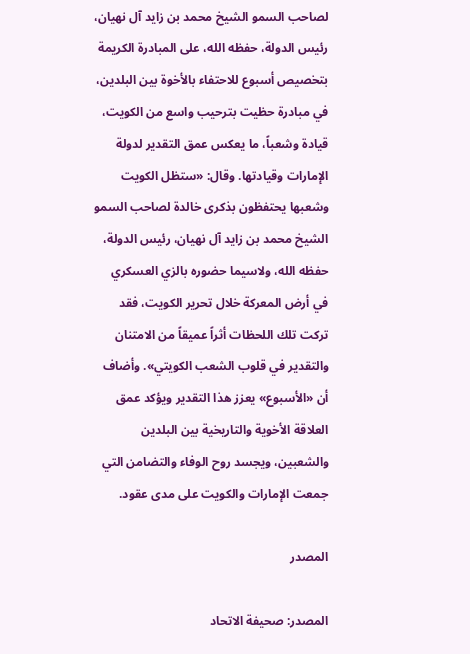لصاحب السمو الشيخ محمد بن زايد آل نهيان، رئيس الدولة، حفظه الله، على المبادرة الكريمة بتخصيص أسبوع للاحتفاء بالأخوة بين البلدين، في مبادرة حظيت بترحيب واسع من الكويت، قيادة وشعباً، ما يعكس عمق التقدير لدولة الإمارات وقيادتها. وقال: «ستظل الكويت وشعبها يحتفظون بذكرى خالدة لصاحب السمو الشيخ محمد بن زايد آل نهيان، رئيس الدولة، حفظه الله، ولاسيما حضوره بالزي العسكري في أرض المعركة خلال تحرير الكويت، فقد تركت تلك اللحظات أثراً عميقاً من الامتنان والتقدير في قلوب الشعب الكويتي». وأضاف أن «الأسبوع» يعزز هذا التقدير ويؤكد عمق العلاقة الأخوية والتاريخية بين البلدين والشعبين، ويجسد روح الوفاء والتضامن التي جمعت الإمارات والكويت على مدى عقود.

المصدر

المصدر: صحيفة الاتحاد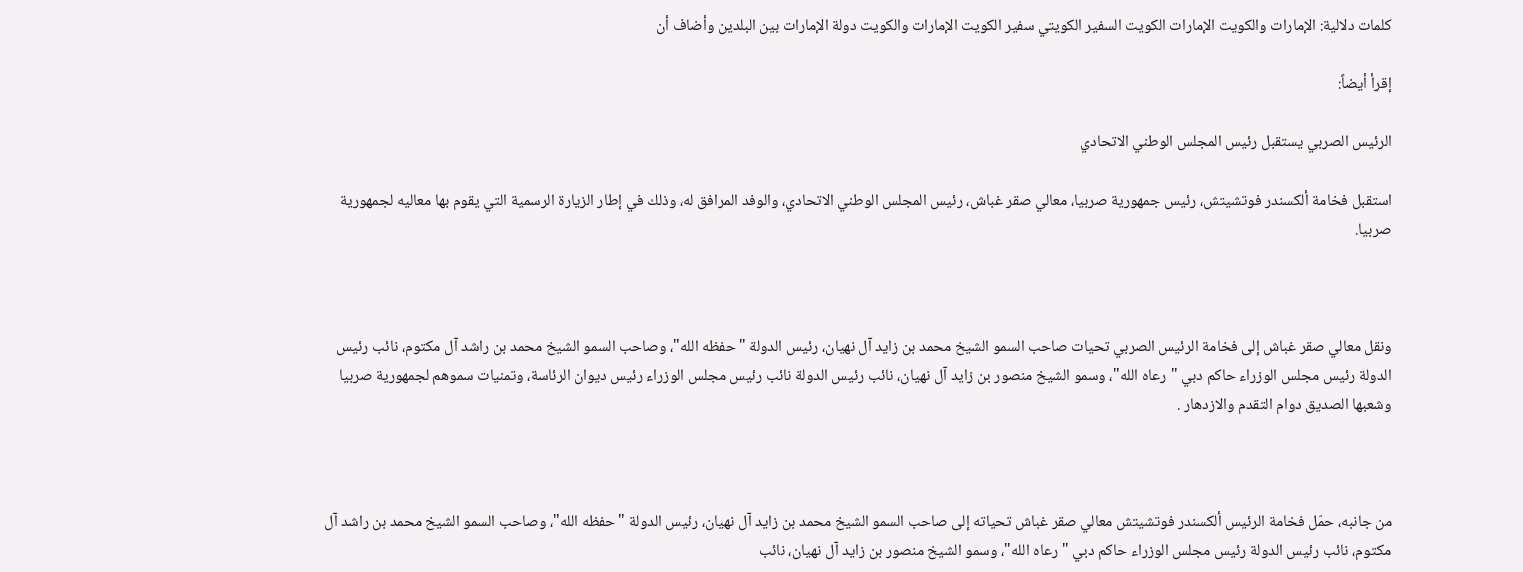كلمات دلالية: الإمارات والكويت الإمارات الكويت السفير الكويتي سفير الكويت الإمارات والکویت دولة الإمارات بین البلدین وأضاف أن

إقرأ أيضاً:

الرئيس الصربي يستقبل رئيس المجلس الوطني الاتحادي

استقبل فخامة ألكسندر فوتشيتش، رئيس جمهورية صربيا، معالي صقر غباش، رئيس المجلس الوطني الاتحادي، والوفد المرافق له، وذلك في إطار الزيارة الرسمية التي يقوم بها معاليه لجمهورية صربيا.



ونقل معالي صقر غباش إلى فخامة الرئيس الصربي تحيات صاحب السمو الشيخ محمد بن زايد آل نهيان، رئيس الدولة "حفظه الله"، وصاحب السمو الشيخ محمد بن راشد آل مكتوم، نائب رئيس الدولة رئيس مجلس الوزراء حاكم دبي "رعاه الله"، وسمو الشيخ منصور بن زايد آل نهيان، نائب رئيس الدولة نائب رئيس مجلس الوزراء رئيس ديوان الرئاسة، وتمنيات سموهم لجمهورية صربيا وشعبها الصديق دوام التقدم والازدهار .



من جانبه، حمّل فخامة الرئيس ألكسندر فوتشيتش معالي صقر غباش تحياته إلى صاحب السمو الشيخ محمد بن زايد آل نهيان، رئيس الدولة "حفظه الله"، وصاحب السمو الشيخ محمد بن راشد آل مكتوم، نائب رئيس الدولة رئيس مجلس الوزراء حاكم دبي "رعاه الله"، وسمو الشيخ منصور بن زايد آل نهيان، نائب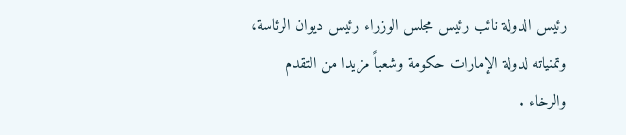رئيس الدولة نائب رئيس مجلس الوزراء رئيس ديوان الرئاسة، وتمنياته لدولة الإمارات حكومة وشعباً مزيدا من التقدم والرخاء .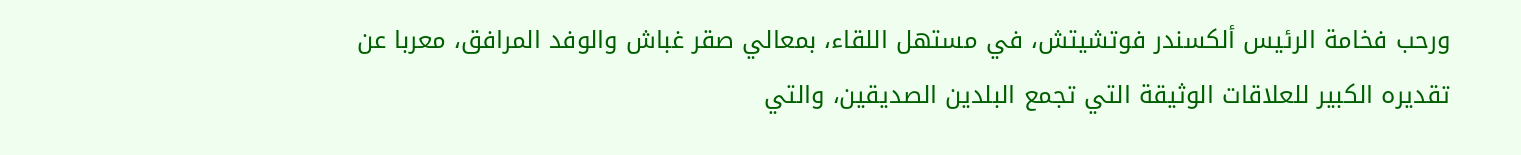ورحب فخامة الرئيس ألكسندر فوتشيتش، في مستهل اللقاء، بمعالي صقر غباش والوفد المرافق، معربا عن تقديره الكبير للعلاقات الوثيقة التي تجمع البلدين الصديقين، والتي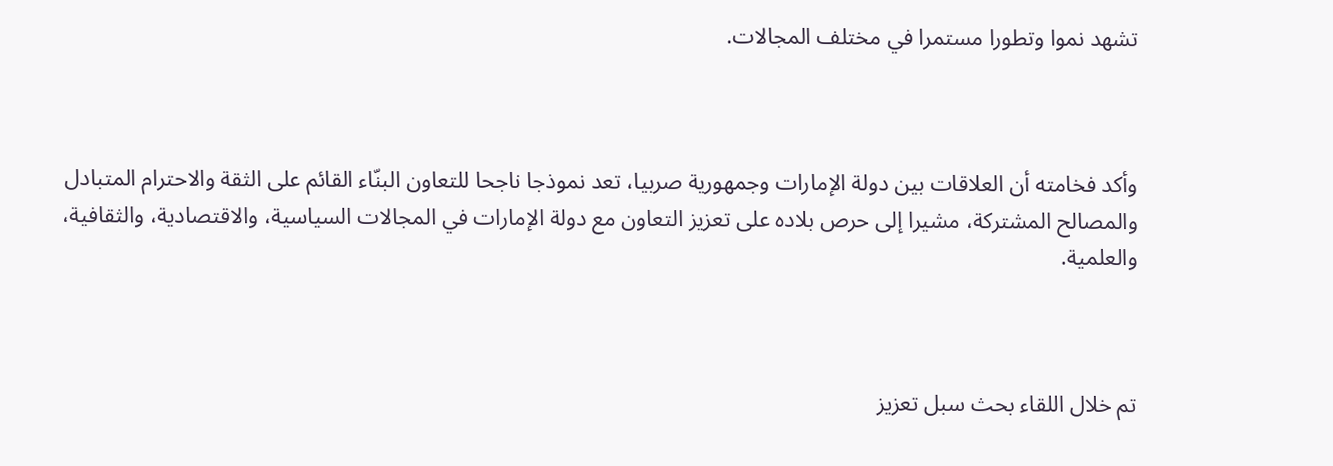تشهد نموا وتطورا مستمرا في مختلف المجالات.



وأكد فخامته أن العلاقات بين دولة الإمارات وجمهورية صربيا، تعد نموذجا ناجحا للتعاون البنّاء القائم على الثقة والاحترام المتبادل والمصالح المشتركة، مشيرا إلى حرص بلاده على تعزيز التعاون مع دولة الإمارات في المجالات السياسية، والاقتصادية، والثقافية، والعلمية.



تم خلال اللقاء بحث سبل تعزيز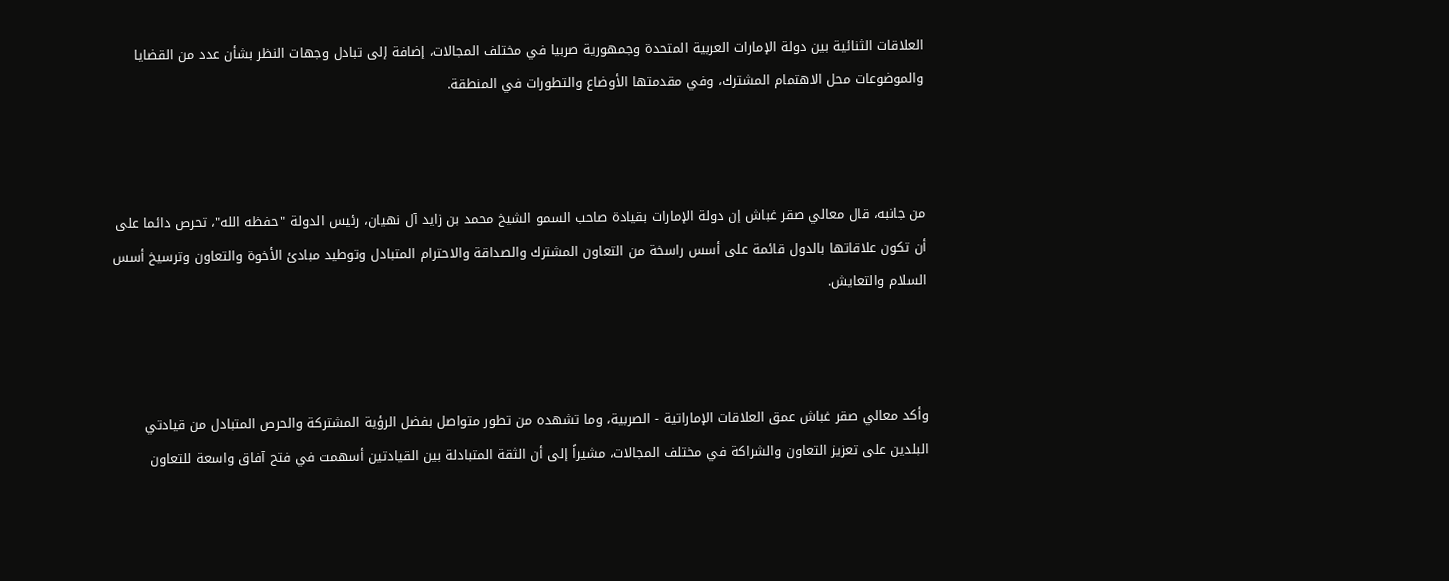العلاقات الثنائية بين دولة الإمارات العربية المتحدة وجمهورية صربيا في مختلف المجالات، إضافة إلى تبادل وجهات النظر بشأن عدد من القضايا والموضوعات محل الاهتمام المشترك، وفي مقدمتها الأوضاع والتطورات في المنطقة.



من جانبه، قال معالي صقر غباش إن دولة الإمارات بقيادة صاحب السمو الشيخ محمد بن زايد آل نهيان، رئيس الدولة "حفظه الله"، تحرص دائما على أن تكون علاقاتها بالدول قائمة على أسس راسخة من التعاون المشترك والصداقة والاحترام المتبادل وتوطيد مبادئ الأخوة والتعاون وترسيخ أسس السلام والتعايش.



وأكد معالي صقر غباش عمق العلاقات الإماراتية - الصربية، وما تشهده من تطور متواصل بفضل الرؤية المشتركة والحرص المتبادل من قيادتي البلدين على تعزيز التعاون والشراكة في مختلف المجالات، مشيراً إلى أن الثقة المتبادلة بين القيادتين أسهمت في فتح آفاق واسعة للتعاون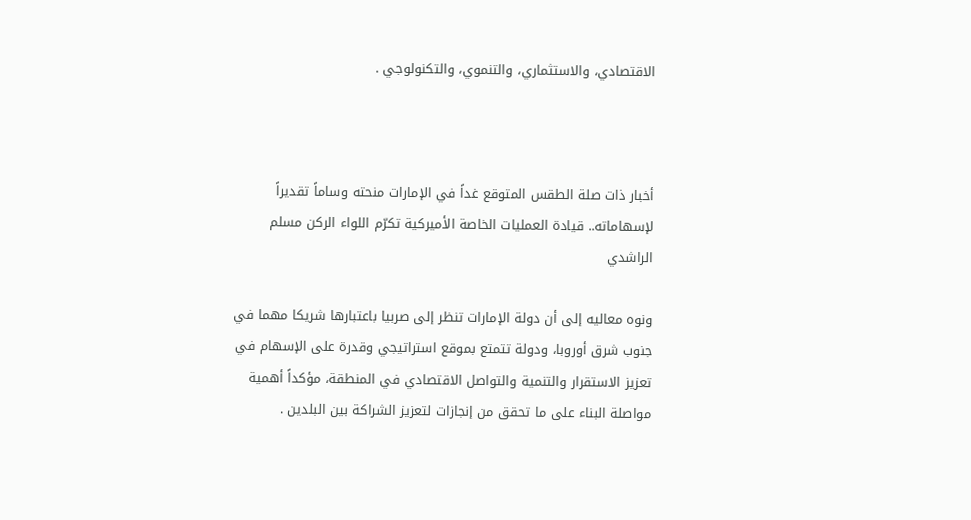الاقتصادي، والاستثماري، والتنموي، والتكنولوجي .



أخبار ذات صلة الطقس المتوقع غداً في الإمارات منحته وساماً تقديراً لإسهاماته.. قيادة العمليات الخاصة الأميركية تكرّم اللواء الركن مسلم الراشدي

ونوه معاليه إلى أن دولة الإمارات تنظر إلى صربيا باعتبارها شريكا مهما في جنوب شرق أوروبا، ودولة تتمتع بموقع استراتيجي وقدرة على الإسهام في تعزيز الاستقرار والتنمية والتواصل الاقتصادي في المنطقة، مؤكداً أهمية مواصلة البناء على ما تحقق من إنجازات لتعزيز الشراكة بين البلدين .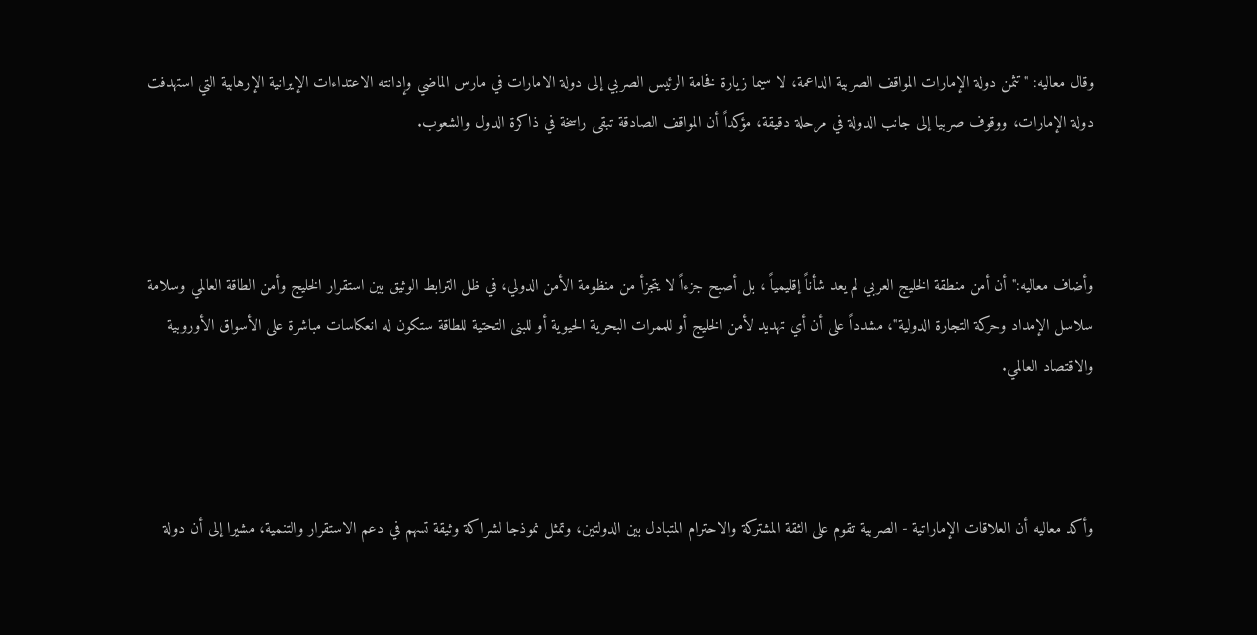وقال معاليه: " تثمن دولة الإمارات المواقف الصربية الداعمة، لا سيما زيارة فخامة الرئيس الصربي إلى دولة الامارات في مارس الماضي وإدانته الاعتداءات الإيرانية الإرهابية التي استهدفت دولة الإمارات، ووقوف صربيا إلى جانب الدولة في مرحلة دقيقة، مؤكداً أن المواقف الصادقة تبقى راسخة في ذاكرة الدول والشعوب.



وأضاف معاليه:" أن أمن منطقة الخليج العربي لم يعد شأناً إقليمياً ، بل أصبح جزءاً لا يتجزأ من منظومة الأمن الدولي، في ظل الترابط الوثيق بين استقرار الخليج وأمن الطاقة العالمي وسلامة سلاسل الإمداد وحركة التجارة الدولية"، مشدداً على أن أي تهديد لأمن الخليج أو للممرات البحرية الحيوية أو للبنى التحتية للطاقة ستكون له انعكاسات مباشرة على الأسواق الأوروبية والاقتصاد العالمي.



وأكد معاليه أن العلاقات الإماراتية - الصربية تقوم على الثقة المشتركة والاحترام المتبادل بين الدولتين، وتمثل نموذجا لشراكة وثيقة تسهم في دعم الاستقرار والتنمية، مشيرا إلى أن دولة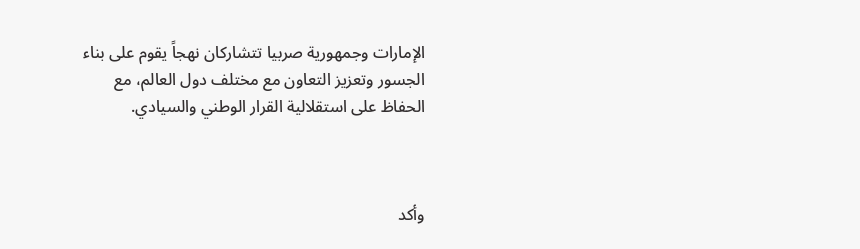الإمارات وجمهورية صربيا تتشاركان نهجاً يقوم على بناء الجسور وتعزيز التعاون مع مختلف دول العالم، مع الحفاظ على استقلالية القرار الوطني والسيادي.



وأكد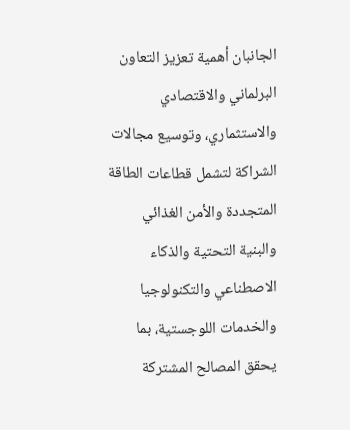الجانبان أهمية تعزيز التعاون البرلماني والاقتصادي والاستثماري، وتوسيع مجالات الشراكة لتشمل قطاعات الطاقة المتجددة والأمن الغذائي والبنية التحتية والذكاء الاصطناعي والتكنولوجيا والخدمات اللوجستية، بما يحقق المصالح المشتركة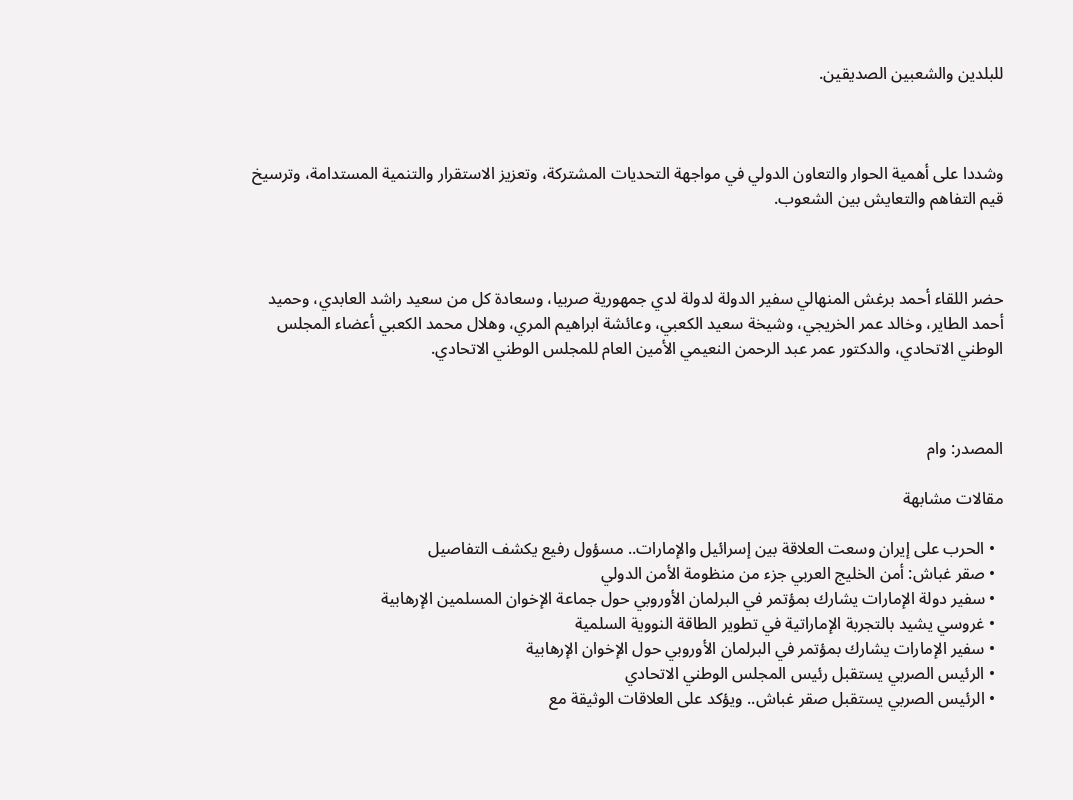للبلدين والشعبين الصديقين.



وشددا على أهمية الحوار والتعاون الدولي في مواجهة التحديات المشتركة، وتعزيز الاستقرار والتنمية المستدامة، وترسيخ قيم التفاهم والتعايش بين الشعوب.



حضر اللقاء أحمد برغش المنهالي سفير الدولة لدولة لدي جمهورية صربيا، وسعادة كل من سعيد راشد العابدي، وحميد أحمد الطاير، وخالد عمر الخريجي، وشيخة سعيد الكعبي، وعائشة ابراهيم المري، وهلال محمد الكعبي أعضاء المجلس الوطني الاتحادي، والدكتور عمر عبد الرحمن النعيمي الأمين العام للمجلس الوطني الاتحادي.



المصدر: وام

مقالات مشابهة

  • الحرب على إيران وسعت العلاقة بين إسرائيل والإمارات.. مسؤول رفيع يكشف التفاصيل
  • صقر غباش: أمن الخليج العربي جزء من منظومة الأمن الدولي
  • سفير دولة الإمارات يشارك بمؤتمر في البرلمان الأوروبي حول جماعة الإخوان المسلمين الإرهابية
  • غروسي يشيد بالتجربة الإماراتية في تطوير الطاقة النووية السلمية
  • سفير الإمارات يشارك بمؤتمر في البرلمان الأوروبي حول الإخوان الإرهابية
  • الرئيس الصربي يستقبل رئيس المجلس الوطني الاتحادي
  • الرئيس الصربي يستقبل صقر غباش.. ويؤكد على العلاقات الوثيقة مع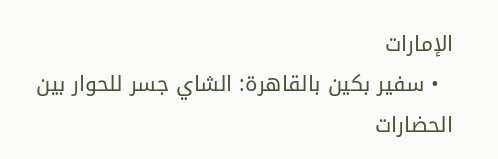الإمارات
  • سفير بكين بالقاهرة: الشاي جسر للحوار بين الحضارات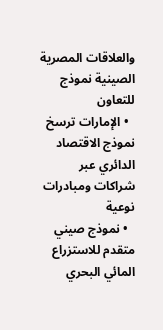والعلاقات المصرية الصينية نموذج للتعاون
  • الإمارات ترسخ نموذج الاقتصاد الدائري عبر شراكات ومبادرات نوعية
  • نموذج صيني متقدم للاستزراع المائي البحري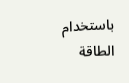باستخدام الطاقة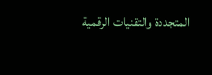المتجددة والتقنيات الرقمية